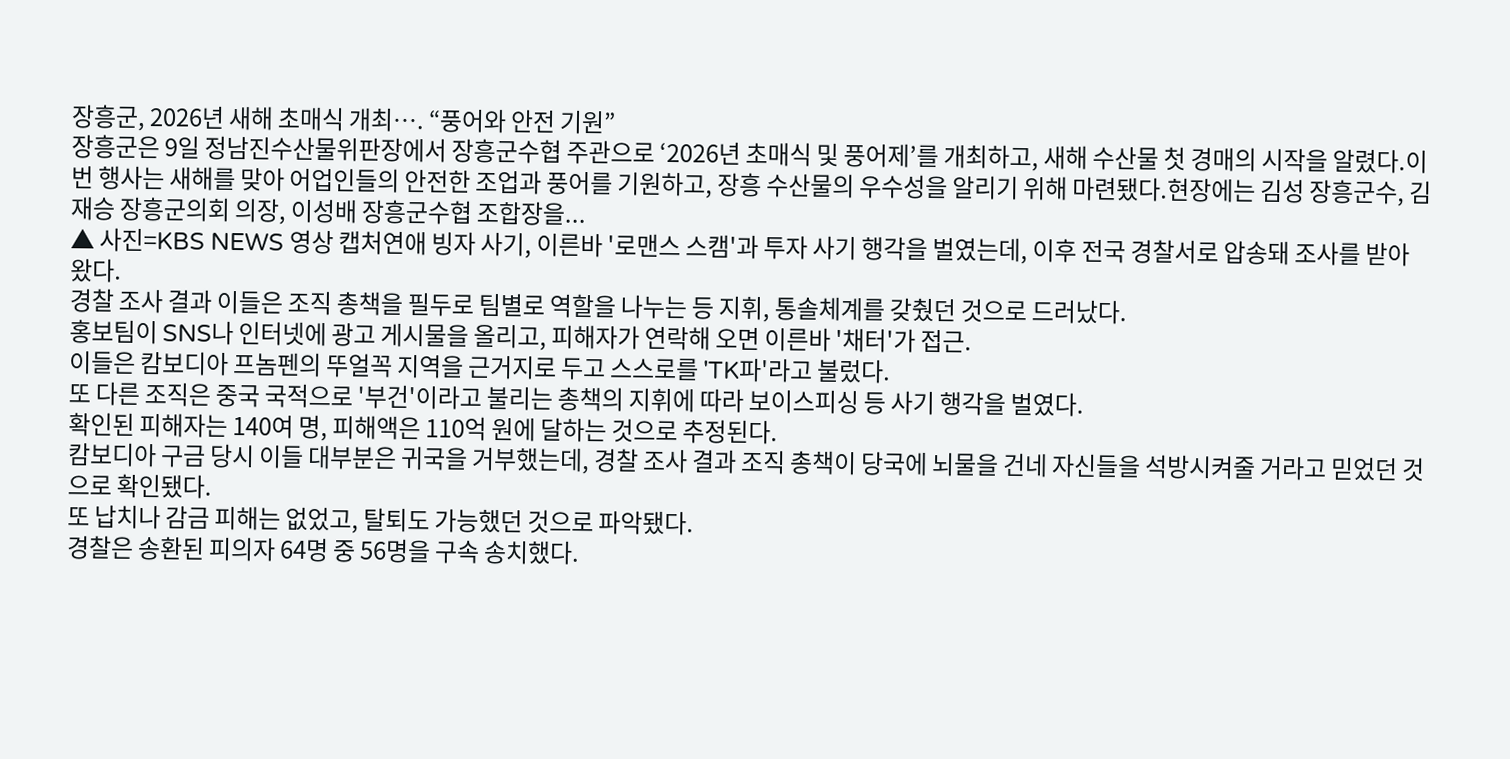장흥군, 2026년 새해 초매식 개최…. “풍어와 안전 기원”
장흥군은 9일 정남진수산물위판장에서 장흥군수협 주관으로 ‘2026년 초매식 및 풍어제’를 개최하고, 새해 수산물 첫 경매의 시작을 알렸다.이번 행사는 새해를 맞아 어업인들의 안전한 조업과 풍어를 기원하고, 장흥 수산물의 우수성을 알리기 위해 마련됐다.현장에는 김성 장흥군수, 김재승 장흥군의회 의장, 이성배 장흥군수협 조합장을...
▲ 사진=KBS NEWS 영상 캡처연애 빙자 사기, 이른바 '로맨스 스캠'과 투자 사기 행각을 벌였는데, 이후 전국 경찰서로 압송돼 조사를 받아 왔다.
경찰 조사 결과 이들은 조직 총책을 필두로 팀별로 역할을 나누는 등 지휘, 통솔체계를 갖췄던 것으로 드러났다.
홍보팀이 SNS나 인터넷에 광고 게시물을 올리고, 피해자가 연락해 오면 이른바 '채터'가 접근.
이들은 캄보디아 프놈펜의 뚜얼꼭 지역을 근거지로 두고 스스로를 'TK파'라고 불렀다.
또 다른 조직은 중국 국적으로 '부건'이라고 불리는 총책의 지휘에 따라 보이스피싱 등 사기 행각을 벌였다.
확인된 피해자는 140여 명, 피해액은 110억 원에 달하는 것으로 추정된다.
캄보디아 구금 당시 이들 대부분은 귀국을 거부했는데, 경찰 조사 결과 조직 총책이 당국에 뇌물을 건네 자신들을 석방시켜줄 거라고 믿었던 것으로 확인됐다.
또 납치나 감금 피해는 없었고, 탈퇴도 가능했던 것으로 파악됐다.
경찰은 송환된 피의자 64명 중 56명을 구속 송치했다.